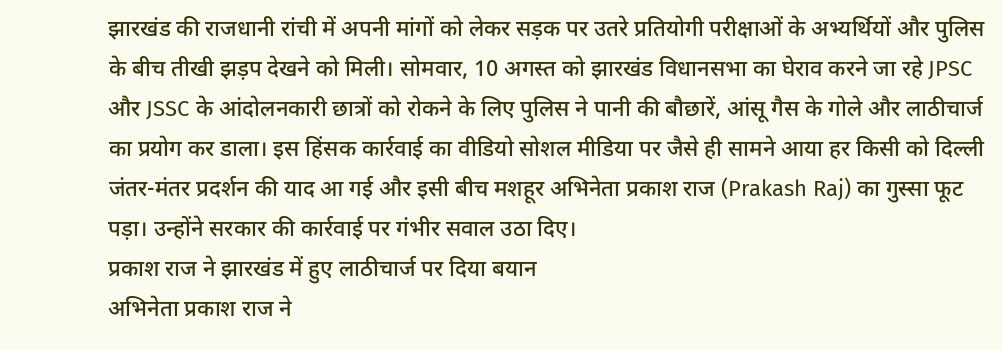झारखंड की राजधानी रांची में अपनी मांगों को लेकर सड़क पर उतरे प्रतियोगी परीक्षाओं के अभ्यर्थियों और पुलिस के बीच तीखी झड़प देखने को मिली। सोमवार, 10 अगस्त को झारखंड विधानसभा का घेराव करने जा रहे JPSC और JSSC के आंदोलनकारी छात्रों को रोकने के लिए पुलिस ने पानी की बौछारें, आंसू गैस के गोले और लाठीचार्ज का प्रयोग कर डाला। इस हिंसक कार्रवाई का वीडियो सोशल मीडिया पर जैसे ही सामने आया हर किसी को दिल्ली जंतर-मंतर प्रदर्शन की याद आ गई और इसी बीच मशहूर अभिनेता प्रकाश राज (Prakash Raj) का गुस्सा फूट पड़ा। उन्होंने सरकार की कार्रवाई पर गंभीर सवाल उठा दिए।
प्रकाश राज ने झारखंड में हुए लाठीचार्ज पर दिया बयान
अभिनेता प्रकाश राज ने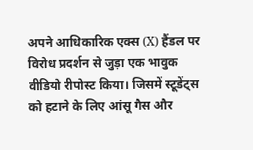अपने आधिकारिक एक्स (X) हैंडल पर विरोध प्रदर्शन से जुड़ा एक भावुक वीडियो रीपोस्ट किया। जिसमें स्टूडेंट्स को हटाने के लिए आंसू गैस और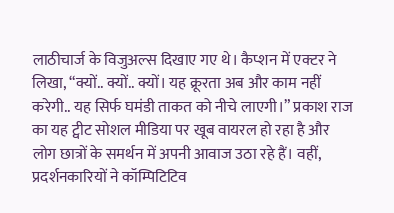लाठीचार्ज के विजुअल्स दिखाए गए थे। कैप्शन में एक्टर ने लिखा, “क्यों.. क्यों.. क्यों। यह क्रूरता अब और काम नहीं करेगी.. यह सिर्फ घमंडी ताकत को नीचे लाएगी।” प्रकाश राज का यह ट्वीट सोशल मीडिया पर खूब वायरल हो रहा है और लोग छात्रों के समर्थन में अपनी आवाज उठा रहे हैं। वहीं, प्रदर्शनकारियों ने कॉम्पिटिटिव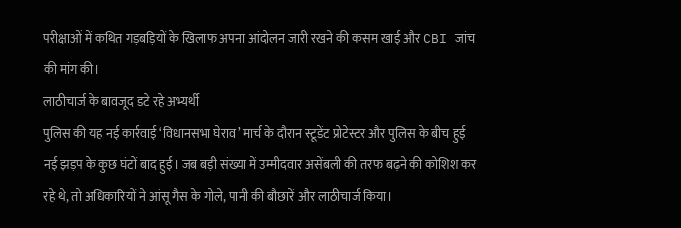परीक्षाओं में कथित गड़बड़ियों के खिलाफ अपना आंदोलन जारी रखने की कसम खाई और CBI जांच की मांग की।
लाठीचार्ज के बावजूद डटे रहे अभ्यर्थी
पुलिस की यह नई कार्रवाई ‘विधानसभा घेराव’ मार्च के दौरान स्टूडेंट प्रोटेस्टर और पुलिस के बीच हुई नई झड़प के कुछ घंटों बाद हुई। जब बड़ी संख्या में उम्मीदवार असेंबली की तरफ बढ़ने की कोशिश कर रहे थे, तो अधिकारियों ने आंसू गैस के गोले, पानी की बौछारें और लाठीचार्ज किया।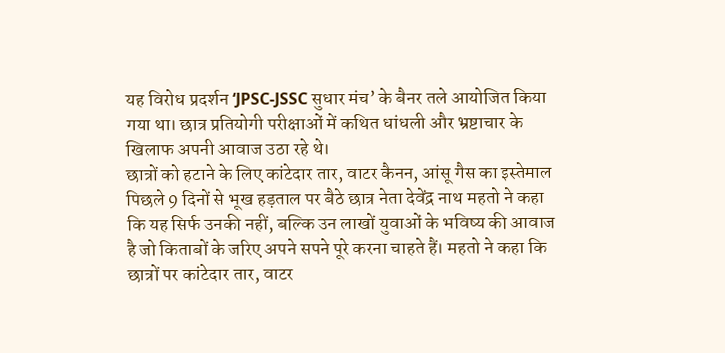यह विरोध प्रदर्शन ‘JPSC-JSSC सुधार मंच’ के बैनर तले आयोजित किया गया था। छात्र प्रतियोगी परीक्षाओं में कथित धांधली और भ्रष्टाचार के खिलाफ अपनी आवाज उठा रहे थे।
छात्रों को हटाने के लिए कांटेदार तार, वाटर कैनन, आंसू गैस का इस्तेमाल
पिछले 9 दिनों से भूख हड़ताल पर बैठे छात्र नेता देवेंद्र नाथ महतो ने कहा कि यह सिर्फ उनकी नहीं, बल्कि उन लाखों युवाओं के भविष्य की आवाज है जो किताबों के जरिए अपने सपने पूरे करना चाहते हैं। महतो ने कहा कि छात्रों पर कांटेदार तार, वाटर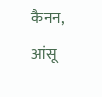कैनन, आंसू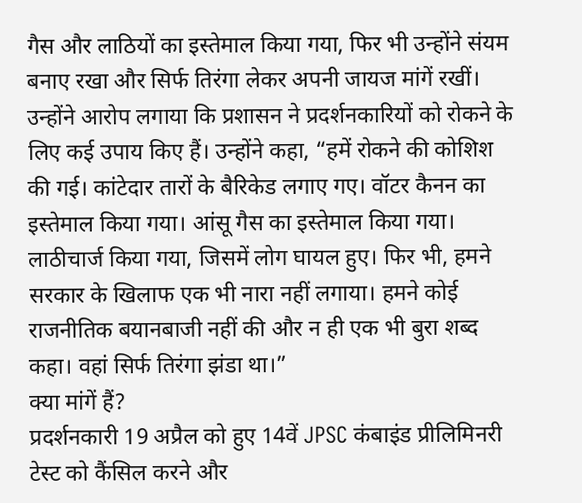गैस और लाठियों का इस्तेमाल किया गया, फिर भी उन्होंने संयम बनाए रखा और सिर्फ तिरंगा लेकर अपनी जायज मांगें रखीं।
उन्होंने आरोप लगाया कि प्रशासन ने प्रदर्शनकारियों को रोकने के लिए कई उपाय किए हैं। उन्होंने कहा, “हमें रोकने की कोशिश की गई। कांटेदार तारों के बैरिकेड लगाए गए। वॉटर कैनन का इस्तेमाल किया गया। आंसू गैस का इस्तेमाल किया गया। लाठीचार्ज किया गया, जिसमें लोग घायल हुए। फिर भी, हमने सरकार के खिलाफ एक भी नारा नहीं लगाया। हमने कोई राजनीतिक बयानबाजी नहीं की और न ही एक भी बुरा शब्द कहा। वहां सिर्फ तिरंगा झंडा था।”
क्या मांगें हैं?
प्रदर्शनकारी 19 अप्रैल को हुए 14वें JPSC कंबाइंड प्रीलिमिनरी टेस्ट को कैंसिल करने और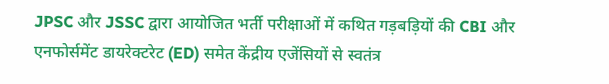JPSC और JSSC द्वारा आयोजित भर्ती परीक्षाओं में कथित गड़बड़ियों की CBI और एनफोर्समेंट डायरेक्टरेट (ED) समेत केंद्रीय एजेंसियों से स्वतंत्र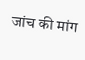जांच की मांग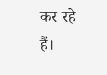कर रहे हैं।